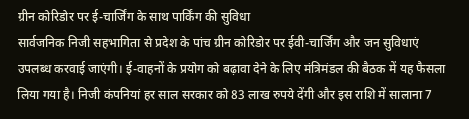ग्रीन कोरिडोर पर ई-चार्जिंग के साथ पार्किंग की सुविधा
सार्वजनिक निजी सहभागिता से प्रदेश के पांच ग्रीन कोरिडोर पर ईवी-चार्जिंग और जन सुविधाएं उपलब्ध करवाई जाएंगी। ई-वाहनों के प्रयोग को बढ़ावा देने के लिए मंत्रिमंडल की बैठक में यह फैसला लिया गया है। निजी कंपनियां हर साल सरकार को 83 लाख रुपये देंगी और इस राशि में सालाना 7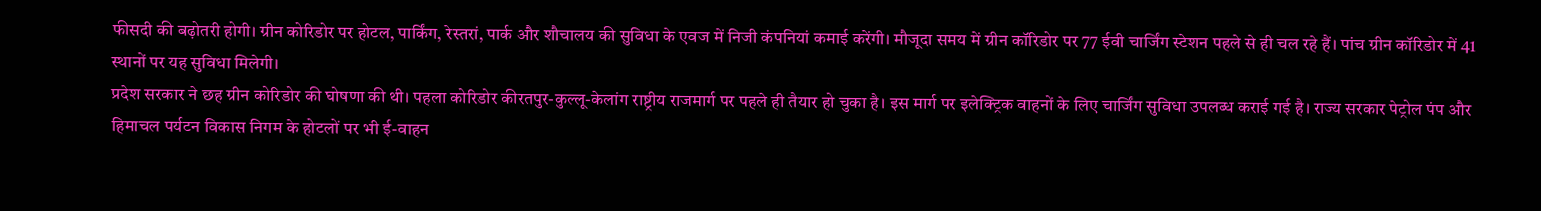फीसदी की बढ़ोतरी होगी। ग्रीन कोरिडोर पर होटल, पार्किंग, रेस्तरां, पार्क और शौचालय की सुविधा के एवज में निजी कंपनियां कमाई करेंगी। मौजूदा समय में ग्रीन कॉरिडोर पर 77 ईवी चार्जिंग स्टेशन पहले से ही चल रहे हैं। पांच ग्रीन कॉरिडोर में 41 स्थानों पर यह सुविधा मिलेगी।
प्रदेश सरकार ने छह ग्रीन कोरिडोर की घोषणा की थी। पहला कोरिडोर कीरतपुर-कुल्लू-केलांग राष्ट्रीय राजमार्ग पर पहले ही तैयार हो चुका है। इस मार्ग पर इलेक्ट्रिक वाहनों के लिए चार्जिंग सुविधा उपलब्ध कराई गई है। राज्य सरकार पेट्रोल पंप और हिमाचल पर्यटन विकास निगम के होटलों पर भी ई-वाहन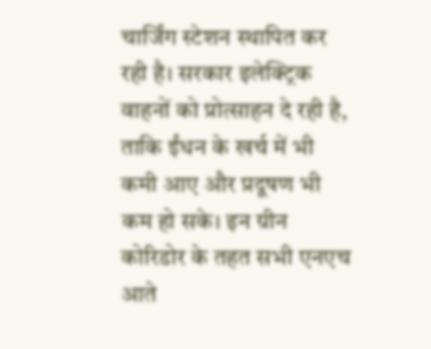चार्जिंग स्टेशन स्थापित कर रही है। सरकार इलेक्ट्रिक वाहनों को प्रोत्साहन दे रही है, ताकि ईंधन के खर्च में भी कमी आए और प्रदूषण भी कम हो सके। इन ग्रीन कोरिडोर के तहत सभी एनएच आते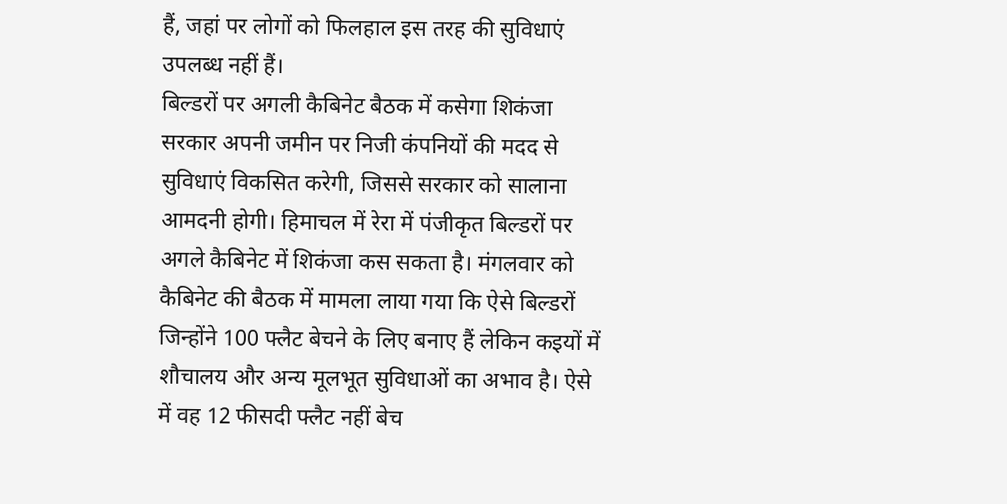हैं, जहां पर लोगों को फिलहाल इस तरह की सुविधाएं उपलब्ध नहीं हैं।
बिल्डरों पर अगली कैबिनेट बैठक में कसेगा शिकंजा
सरकार अपनी जमीन पर निजी कंपनियों की मदद से सुविधाएं विकसित करेगी, जिससे सरकार को सालाना आमदनी होगी। हिमाचल में रेरा में पंजीकृत बिल्डरों पर अगले कैबिनेट में शिकंजा कस सकता है। मंगलवार को कैबिनेट की बैठक में मामला लाया गया कि ऐसे बिल्डरों जिन्होंने 100 फ्लैट बेचने के लिए बनाए हैं लेकिन कइयों में शौचालय और अन्य मूलभूत सुविधाओं का अभाव है। ऐसे में वह 12 फीसदी फ्लैट नहीं बेच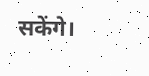सकेंगे।